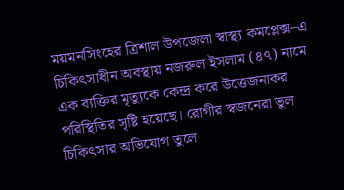ময়মনসিংহের ত্রিশাল উপজেলা স্বাস্থ্য কমপ্লেক্স–এ চিকিৎসাধীন অবস্থায় নজরুল ইসলাম (৪৭) নামে এক ব্যক্তির মৃত্যুকে কেন্দ্র করে উত্তেজনাকর পরিস্থিতির সৃষ্টি হয়েছে। রোগীর স্বজনেরা ভুল চিকিৎসার অভিযোগ তুলে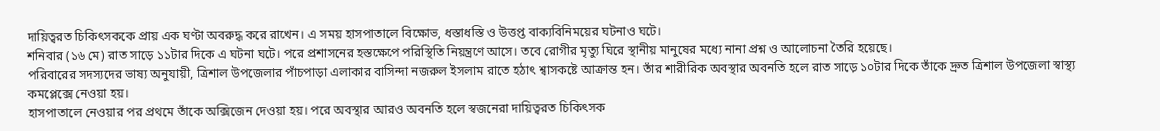দায়িত্বরত চিকিৎসককে প্রায় এক ঘণ্টা অবরুদ্ধ করে রাখেন। এ সময় হাসপাতালে বিক্ষোভ, ধস্তাধস্তি ও উত্তপ্ত বাক্যবিনিময়ের ঘটনাও ঘটে।
শনিবার (১৬ মে) রাত সাড়ে ১১টার দিকে এ ঘটনা ঘটে। পরে প্রশাসনের হস্তক্ষেপে পরিস্থিতি নিয়ন্ত্রণে আসে। তবে রোগীর মৃত্যু ঘিরে স্থানীয় মানুষের মধ্যে নানা প্রশ্ন ও আলোচনা তৈরি হয়েছে।
পরিবারের সদস্যদের ভাষ্য অনুযায়ী, ত্রিশাল উপজেলার পাঁচপাড়া এলাকার বাসিন্দা নজরুল ইসলাম রাতে হঠাৎ শ্বাসকষ্টে আক্রান্ত হন। তাঁর শারীরিক অবস্থার অবনতি হলে রাত সাড়ে ১০টার দিকে তাঁকে দ্রুত ত্রিশাল উপজেলা স্বাস্থ্য কমপ্লেক্সে নেওয়া হয়।
হাসপাতালে নেওয়ার পর প্রথমে তাঁকে অক্সিজেন দেওয়া হয়। পরে অবস্থার আরও অবনতি হলে স্বজনেরা দায়িত্বরত চিকিৎসক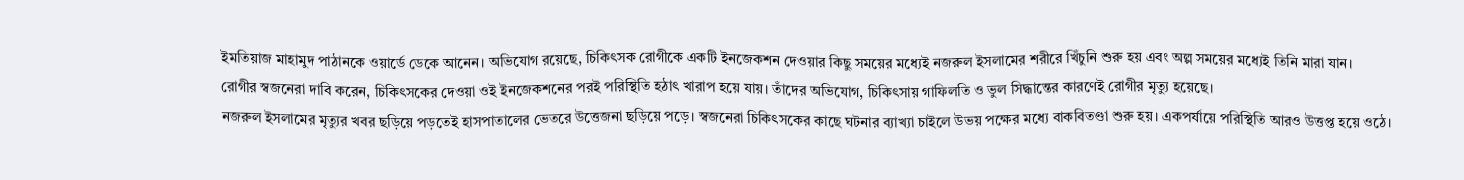ইমতিয়াজ মাহামুদ পাঠানকে ওয়ার্ডে ডেকে আনেন। অভিযোগ রয়েছে, চিকিৎসক রোগীকে একটি ইনজেকশন দেওয়ার কিছু সময়ের মধ্যেই নজরুল ইসলামের শরীরে খিঁচুনি শুরু হয় এবং অল্প সময়ের মধ্যেই তিনি মারা যান।
রোগীর স্বজনেরা দাবি করেন, চিকিৎসকের দেওয়া ওই ইনজেকশনের পরই পরিস্থিতি হঠাৎ খারাপ হয়ে যায়। তাঁদের অভিযোগ, চিকিৎসায় গাফিলতি ও ভুল সিদ্ধান্তের কারণেই রোগীর মৃত্যু হয়েছে।
নজরুল ইসলামের মৃত্যুর খবর ছড়িয়ে পড়তেই হাসপাতালের ভেতরে উত্তেজনা ছড়িয়ে পড়ে। স্বজনেরা চিকিৎসকের কাছে ঘটনার ব্যাখ্যা চাইলে উভয় পক্ষের মধ্যে বাকবিতণ্ডা শুরু হয়। একপর্যায়ে পরিস্থিতি আরও উত্তপ্ত হয়ে ওঠে।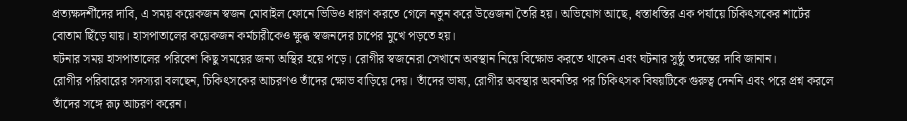প্রত্যক্ষদর্শীদের দাবি, এ সময় কয়েকজন স্বজন মোবাইল ফোনে ভিডিও ধারণ করতে গেলে নতুন করে উত্তেজনা তৈরি হয়। অভিযোগ আছে, ধস্তাধস্তির এক পর্যায়ে চিকিৎসকের শার্টের বোতাম ছিঁড়ে যায়। হাসপাতালের কয়েকজন কর্মচারীকেও ক্ষুব্ধ স্বজনদের চাপের মুখে পড়তে হয়।
ঘটনার সময় হাসপাতালের পরিবেশ কিছু সময়ের জন্য অস্থির হয়ে পড়ে। রোগীর স্বজনেরা সেখানে অবস্থান নিয়ে বিক্ষোভ করতে থাকেন এবং ঘটনার সুষ্ঠু তদন্তের দাবি জানান।
রোগীর পরিবারের সদস্যরা বলছেন, চিকিৎসকের আচরণও তাঁদের ক্ষোভ বাড়িয়ে দেয়। তাঁদের ভাষ্য, রোগীর অবস্থার অবনতির পর চিকিৎসক বিষয়টিকে গুরুত্ব দেননি এবং পরে প্রশ্ন করলে তাঁদের সঙ্গে রূঢ় আচরণ করেন।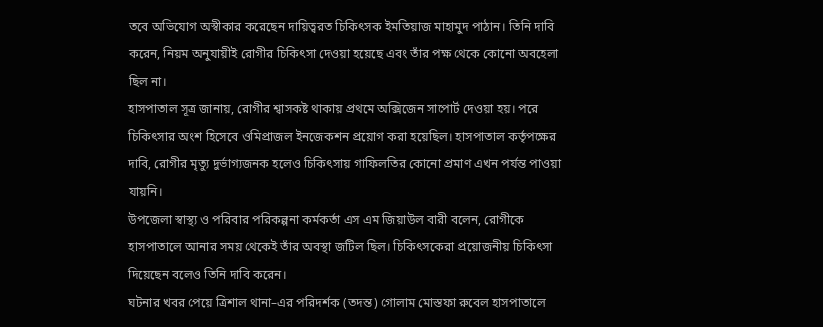তবে অভিযোগ অস্বীকার করেছেন দায়িত্বরত চিকিৎসক ইমতিয়াজ মাহামুদ পাঠান। তিনি দাবি করেন, নিয়ম অনুযায়ীই রোগীর চিকিৎসা দেওয়া হয়েছে এবং তাঁর পক্ষ থেকে কোনো অবহেলা ছিল না।
হাসপাতাল সূত্র জানায়, রোগীর শ্বাসকষ্ট থাকায় প্রথমে অক্সিজেন সাপোর্ট দেওয়া হয়। পরে চিকিৎসার অংশ হিসেবে ওমিপ্রাজল ইনজেকশন প্রয়োগ করা হয়েছিল। হাসপাতাল কর্তৃপক্ষের দাবি, রোগীর মৃত্যু দুর্ভাগ্যজনক হলেও চিকিৎসায় গাফিলতির কোনো প্রমাণ এখন পর্যন্ত পাওয়া যায়নি।
উপজেলা স্বাস্থ্য ও পরিবার পরিকল্পনা কর্মকর্তা এস এম জিয়াউল বারী বলেন, রোগীকে হাসপাতালে আনার সময় থেকেই তাঁর অবস্থা জটিল ছিল। চিকিৎসকেরা প্রয়োজনীয় চিকিৎসা দিয়েছেন বলেও তিনি দাবি করেন।
ঘটনার খবর পেয়ে ত্রিশাল থানা–এর পরিদর্শক (তদন্ত) গোলাম মোস্তফা রুবেল হাসপাতালে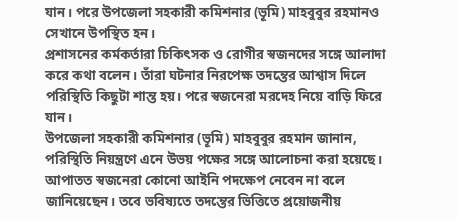যান। পরে উপজেলা সহকারী কমিশনার (ভূমি) মাহবুবুর রহমানও সেখানে উপস্থিত হন।
প্রশাসনের কর্মকর্তারা চিকিৎসক ও রোগীর স্বজনদের সঙ্গে আলাদা করে কথা বলেন। তাঁরা ঘটনার নিরপেক্ষ তদন্তের আশ্বাস দিলে পরিস্থিতি কিছুটা শান্ত হয়। পরে স্বজনেরা মরদেহ নিয়ে বাড়ি ফিরে যান।
উপজেলা সহকারী কমিশনার (ভূমি) মাহবুবুর রহমান জানান, পরিস্থিতি নিয়ন্ত্রণে এনে উভয় পক্ষের সঙ্গে আলোচনা করা হয়েছে। আপাতত স্বজনেরা কোনো আইনি পদক্ষেপ নেবেন না বলে জানিয়েছেন। তবে ভবিষ্যতে তদন্তের ভিত্তিতে প্রয়োজনীয়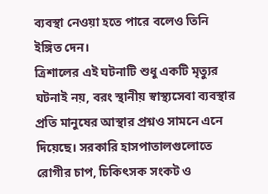ব্যবস্থা নেওয়া হতে পারে বলেও তিনি ইঙ্গিত দেন।
ত্রিশালের এই ঘটনাটি শুধু একটি মৃত্যুর ঘটনাই নয়, বরং স্থানীয় স্বাস্থ্যসেবা ব্যবস্থার প্রতি মানুষের আস্থার প্রশ্নও সামনে এনে দিয়েছে। সরকারি হাসপাতালগুলোতে রোগীর চাপ, চিকিৎসক সংকট ও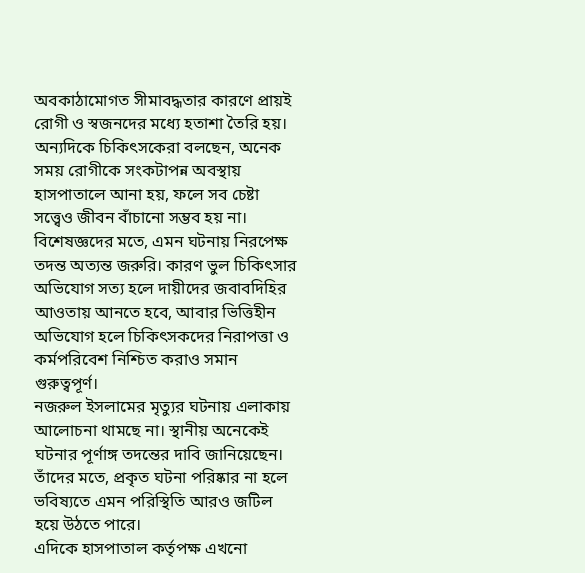অবকাঠামোগত সীমাবদ্ধতার কারণে প্রায়ই রোগী ও স্বজনদের মধ্যে হতাশা তৈরি হয়। অন্যদিকে চিকিৎসকেরা বলছেন, অনেক সময় রোগীকে সংকটাপন্ন অবস্থায় হাসপাতালে আনা হয়, ফলে সব চেষ্টা সত্ত্বেও জীবন বাঁচানো সম্ভব হয় না।
বিশেষজ্ঞদের মতে, এমন ঘটনায় নিরপেক্ষ তদন্ত অত্যন্ত জরুরি। কারণ ভুল চিকিৎসার অভিযোগ সত্য হলে দায়ীদের জবাবদিহির আওতায় আনতে হবে, আবার ভিত্তিহীন অভিযোগ হলে চিকিৎসকদের নিরাপত্তা ও কর্মপরিবেশ নিশ্চিত করাও সমান গুরুত্বপূর্ণ।
নজরুল ইসলামের মৃত্যুর ঘটনায় এলাকায় আলোচনা থামছে না। স্থানীয় অনেকেই ঘটনার পূর্ণাঙ্গ তদন্তের দাবি জানিয়েছেন। তাঁদের মতে, প্রকৃত ঘটনা পরিষ্কার না হলে ভবিষ্যতে এমন পরিস্থিতি আরও জটিল হয়ে উঠতে পারে।
এদিকে হাসপাতাল কর্তৃপক্ষ এখনো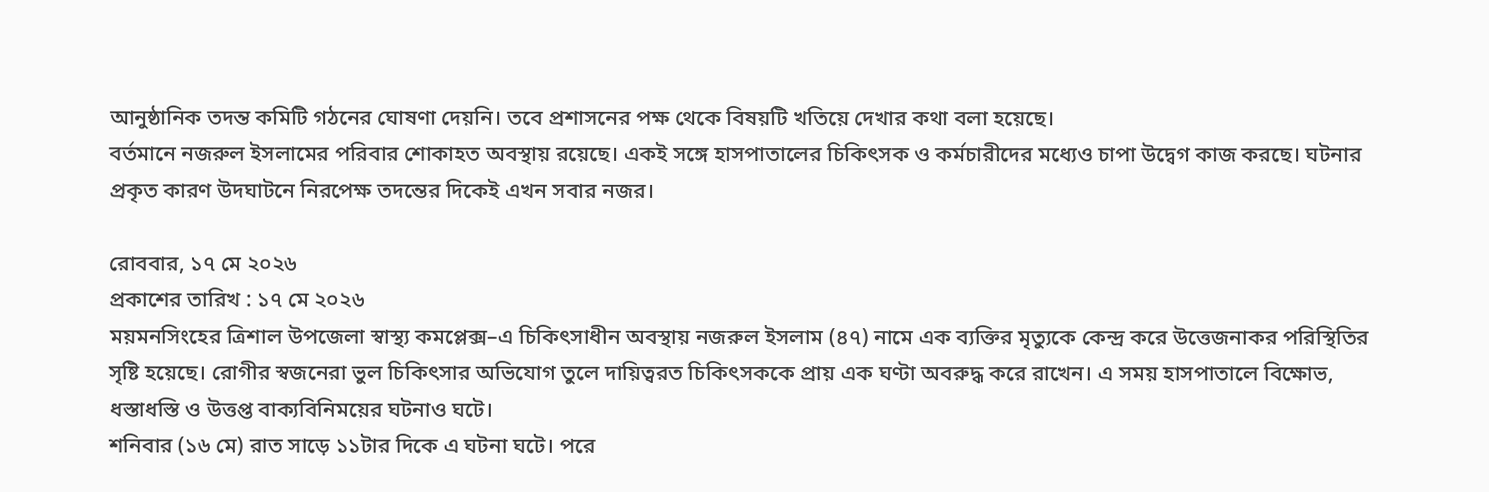আনুষ্ঠানিক তদন্ত কমিটি গঠনের ঘোষণা দেয়নি। তবে প্রশাসনের পক্ষ থেকে বিষয়টি খতিয়ে দেখার কথা বলা হয়েছে।
বর্তমানে নজরুল ইসলামের পরিবার শোকাহত অবস্থায় রয়েছে। একই সঙ্গে হাসপাতালের চিকিৎসক ও কর্মচারীদের মধ্যেও চাপা উদ্বেগ কাজ করছে। ঘটনার প্রকৃত কারণ উদঘাটনে নিরপেক্ষ তদন্তের দিকেই এখন সবার নজর।

রোববার, ১৭ মে ২০২৬
প্রকাশের তারিখ : ১৭ মে ২০২৬
ময়মনসিংহের ত্রিশাল উপজেলা স্বাস্থ্য কমপ্লেক্স–এ চিকিৎসাধীন অবস্থায় নজরুল ইসলাম (৪৭) নামে এক ব্যক্তির মৃত্যুকে কেন্দ্র করে উত্তেজনাকর পরিস্থিতির সৃষ্টি হয়েছে। রোগীর স্বজনেরা ভুল চিকিৎসার অভিযোগ তুলে দায়িত্বরত চিকিৎসককে প্রায় এক ঘণ্টা অবরুদ্ধ করে রাখেন। এ সময় হাসপাতালে বিক্ষোভ, ধস্তাধস্তি ও উত্তপ্ত বাক্যবিনিময়ের ঘটনাও ঘটে।
শনিবার (১৬ মে) রাত সাড়ে ১১টার দিকে এ ঘটনা ঘটে। পরে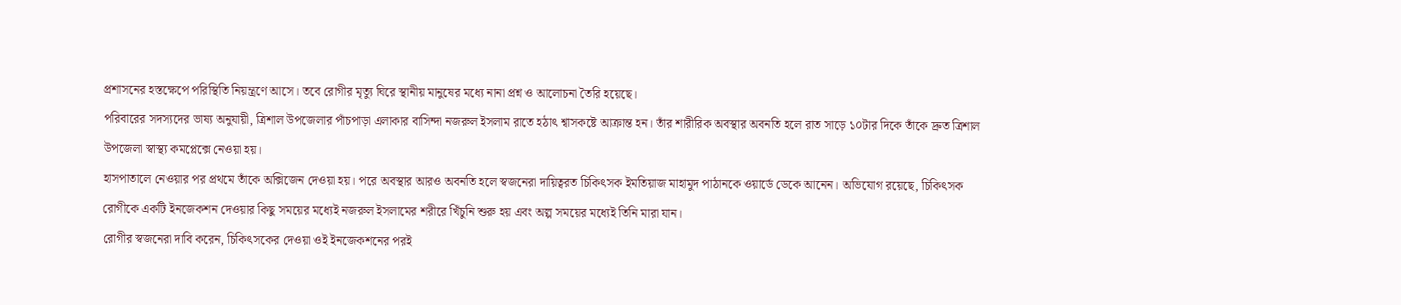প্রশাসনের হস্তক্ষেপে পরিস্থিতি নিয়ন্ত্রণে আসে। তবে রোগীর মৃত্যু ঘিরে স্থানীয় মানুষের মধ্যে নানা প্রশ্ন ও আলোচনা তৈরি হয়েছে।
পরিবারের সদস্যদের ভাষ্য অনুযায়ী, ত্রিশাল উপজেলার পাঁচপাড়া এলাকার বাসিন্দা নজরুল ইসলাম রাতে হঠাৎ শ্বাসকষ্টে আক্রান্ত হন। তাঁর শারীরিক অবস্থার অবনতি হলে রাত সাড়ে ১০টার দিকে তাঁকে দ্রুত ত্রিশাল উপজেলা স্বাস্থ্য কমপ্লেক্সে নেওয়া হয়।
হাসপাতালে নেওয়ার পর প্রথমে তাঁকে অক্সিজেন দেওয়া হয়। পরে অবস্থার আরও অবনতি হলে স্বজনেরা দায়িত্বরত চিকিৎসক ইমতিয়াজ মাহামুদ পাঠানকে ওয়ার্ডে ডেকে আনেন। অভিযোগ রয়েছে, চিকিৎসক রোগীকে একটি ইনজেকশন দেওয়ার কিছু সময়ের মধ্যেই নজরুল ইসলামের শরীরে খিঁচুনি শুরু হয় এবং অল্প সময়ের মধ্যেই তিনি মারা যান।
রোগীর স্বজনেরা দাবি করেন, চিকিৎসকের দেওয়া ওই ইনজেকশনের পরই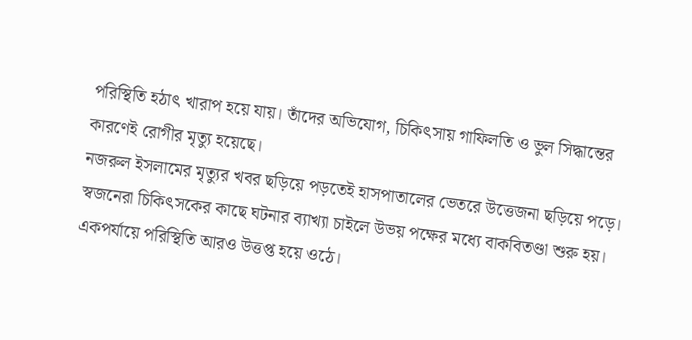পরিস্থিতি হঠাৎ খারাপ হয়ে যায়। তাঁদের অভিযোগ, চিকিৎসায় গাফিলতি ও ভুল সিদ্ধান্তের কারণেই রোগীর মৃত্যু হয়েছে।
নজরুল ইসলামের মৃত্যুর খবর ছড়িয়ে পড়তেই হাসপাতালের ভেতরে উত্তেজনা ছড়িয়ে পড়ে। স্বজনেরা চিকিৎসকের কাছে ঘটনার ব্যাখ্যা চাইলে উভয় পক্ষের মধ্যে বাকবিতণ্ডা শুরু হয়। একপর্যায়ে পরিস্থিতি আরও উত্তপ্ত হয়ে ওঠে।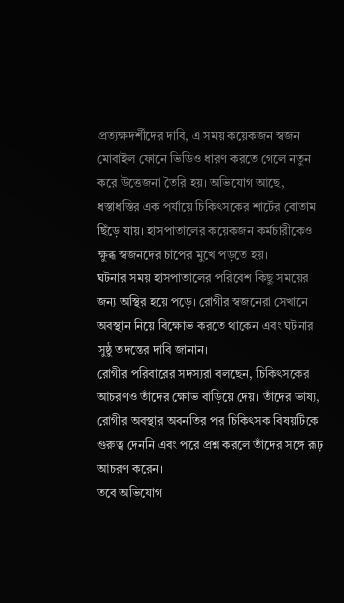প্রত্যক্ষদর্শীদের দাবি, এ সময় কয়েকজন স্বজন মোবাইল ফোনে ভিডিও ধারণ করতে গেলে নতুন করে উত্তেজনা তৈরি হয়। অভিযোগ আছে, ধস্তাধস্তির এক পর্যায়ে চিকিৎসকের শার্টের বোতাম ছিঁড়ে যায়। হাসপাতালের কয়েকজন কর্মচারীকেও ক্ষুব্ধ স্বজনদের চাপের মুখে পড়তে হয়।
ঘটনার সময় হাসপাতালের পরিবেশ কিছু সময়ের জন্য অস্থির হয়ে পড়ে। রোগীর স্বজনেরা সেখানে অবস্থান নিয়ে বিক্ষোভ করতে থাকেন এবং ঘটনার সুষ্ঠু তদন্তের দাবি জানান।
রোগীর পরিবারের সদস্যরা বলছেন, চিকিৎসকের আচরণও তাঁদের ক্ষোভ বাড়িয়ে দেয়। তাঁদের ভাষ্য, রোগীর অবস্থার অবনতির পর চিকিৎসক বিষয়টিকে গুরুত্ব দেননি এবং পরে প্রশ্ন করলে তাঁদের সঙ্গে রূঢ় আচরণ করেন।
তবে অভিযোগ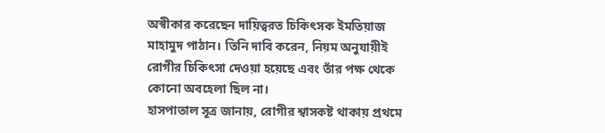অস্বীকার করেছেন দায়িত্বরত চিকিৎসক ইমতিয়াজ মাহামুদ পাঠান। তিনি দাবি করেন, নিয়ম অনুযায়ীই রোগীর চিকিৎসা দেওয়া হয়েছে এবং তাঁর পক্ষ থেকে কোনো অবহেলা ছিল না।
হাসপাতাল সূত্র জানায়, রোগীর শ্বাসকষ্ট থাকায় প্রথমে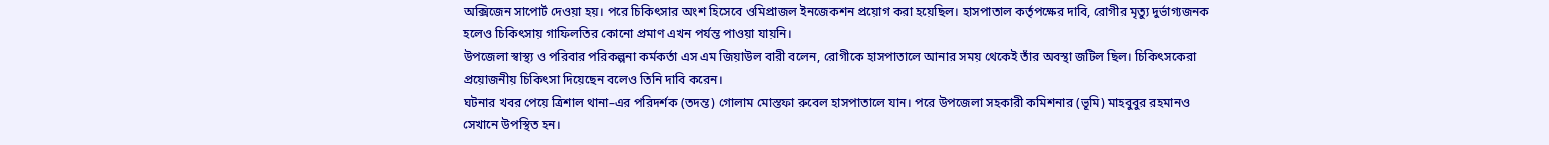অক্সিজেন সাপোর্ট দেওয়া হয়। পরে চিকিৎসার অংশ হিসেবে ওমিপ্রাজল ইনজেকশন প্রয়োগ করা হয়েছিল। হাসপাতাল কর্তৃপক্ষের দাবি, রোগীর মৃত্যু দুর্ভাগ্যজনক হলেও চিকিৎসায় গাফিলতির কোনো প্রমাণ এখন পর্যন্ত পাওয়া যায়নি।
উপজেলা স্বাস্থ্য ও পরিবার পরিকল্পনা কর্মকর্তা এস এম জিয়াউল বারী বলেন, রোগীকে হাসপাতালে আনার সময় থেকেই তাঁর অবস্থা জটিল ছিল। চিকিৎসকেরা প্রয়োজনীয় চিকিৎসা দিয়েছেন বলেও তিনি দাবি করেন।
ঘটনার খবর পেয়ে ত্রিশাল থানা–এর পরিদর্শক (তদন্ত) গোলাম মোস্তফা রুবেল হাসপাতালে যান। পরে উপজেলা সহকারী কমিশনার (ভূমি) মাহবুবুর রহমানও সেখানে উপস্থিত হন।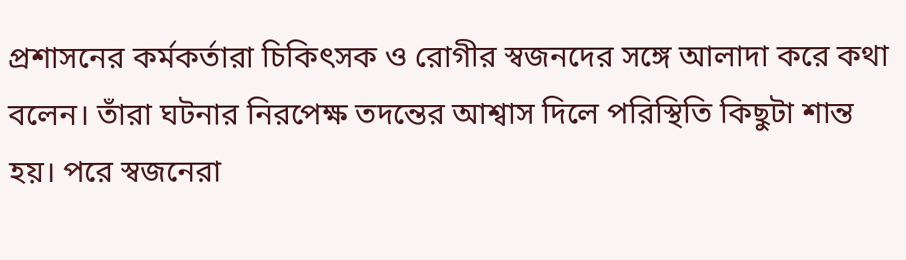প্রশাসনের কর্মকর্তারা চিকিৎসক ও রোগীর স্বজনদের সঙ্গে আলাদা করে কথা বলেন। তাঁরা ঘটনার নিরপেক্ষ তদন্তের আশ্বাস দিলে পরিস্থিতি কিছুটা শান্ত হয়। পরে স্বজনেরা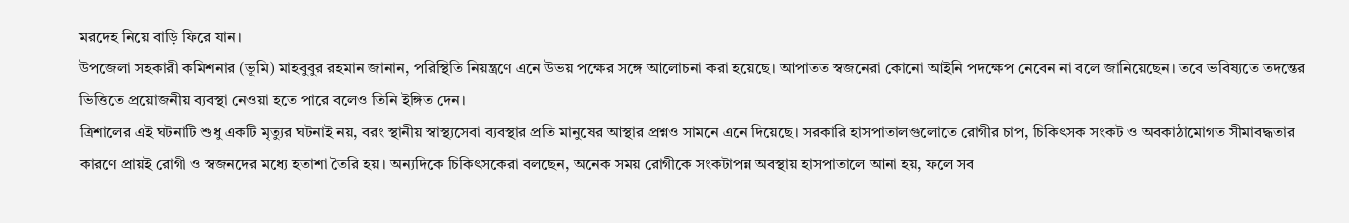মরদেহ নিয়ে বাড়ি ফিরে যান।
উপজেলা সহকারী কমিশনার (ভূমি) মাহবুবুর রহমান জানান, পরিস্থিতি নিয়ন্ত্রণে এনে উভয় পক্ষের সঙ্গে আলোচনা করা হয়েছে। আপাতত স্বজনেরা কোনো আইনি পদক্ষেপ নেবেন না বলে জানিয়েছেন। তবে ভবিষ্যতে তদন্তের ভিত্তিতে প্রয়োজনীয় ব্যবস্থা নেওয়া হতে পারে বলেও তিনি ইঙ্গিত দেন।
ত্রিশালের এই ঘটনাটি শুধু একটি মৃত্যুর ঘটনাই নয়, বরং স্থানীয় স্বাস্থ্যসেবা ব্যবস্থার প্রতি মানুষের আস্থার প্রশ্নও সামনে এনে দিয়েছে। সরকারি হাসপাতালগুলোতে রোগীর চাপ, চিকিৎসক সংকট ও অবকাঠামোগত সীমাবদ্ধতার কারণে প্রায়ই রোগী ও স্বজনদের মধ্যে হতাশা তৈরি হয়। অন্যদিকে চিকিৎসকেরা বলছেন, অনেক সময় রোগীকে সংকটাপন্ন অবস্থায় হাসপাতালে আনা হয়, ফলে সব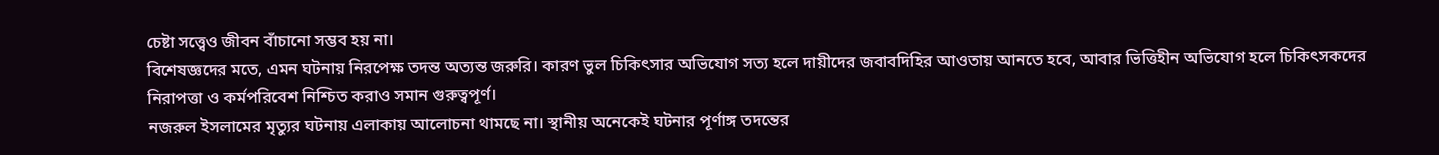চেষ্টা সত্ত্বেও জীবন বাঁচানো সম্ভব হয় না।
বিশেষজ্ঞদের মতে, এমন ঘটনায় নিরপেক্ষ তদন্ত অত্যন্ত জরুরি। কারণ ভুল চিকিৎসার অভিযোগ সত্য হলে দায়ীদের জবাবদিহির আওতায় আনতে হবে, আবার ভিত্তিহীন অভিযোগ হলে চিকিৎসকদের নিরাপত্তা ও কর্মপরিবেশ নিশ্চিত করাও সমান গুরুত্বপূর্ণ।
নজরুল ইসলামের মৃত্যুর ঘটনায় এলাকায় আলোচনা থামছে না। স্থানীয় অনেকেই ঘটনার পূর্ণাঙ্গ তদন্তের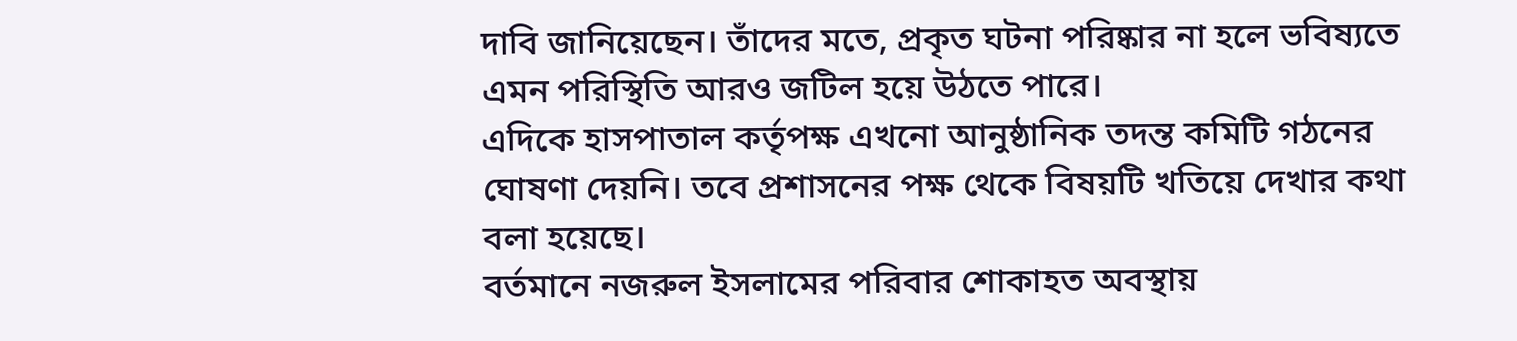দাবি জানিয়েছেন। তাঁদের মতে, প্রকৃত ঘটনা পরিষ্কার না হলে ভবিষ্যতে এমন পরিস্থিতি আরও জটিল হয়ে উঠতে পারে।
এদিকে হাসপাতাল কর্তৃপক্ষ এখনো আনুষ্ঠানিক তদন্ত কমিটি গঠনের ঘোষণা দেয়নি। তবে প্রশাসনের পক্ষ থেকে বিষয়টি খতিয়ে দেখার কথা বলা হয়েছে।
বর্তমানে নজরুল ইসলামের পরিবার শোকাহত অবস্থায়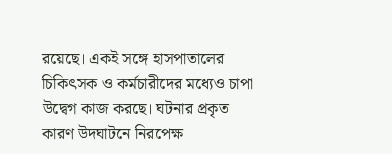রয়েছে। একই সঙ্গে হাসপাতালের চিকিৎসক ও কর্মচারীদের মধ্যেও চাপা উদ্বেগ কাজ করছে। ঘটনার প্রকৃত কারণ উদঘাটনে নিরপেক্ষ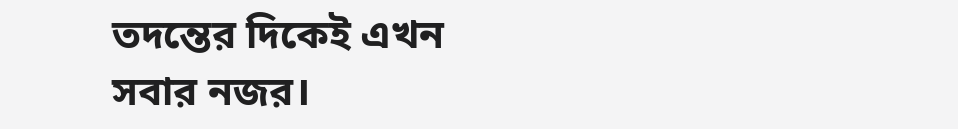তদন্তের দিকেই এখন সবার নজর।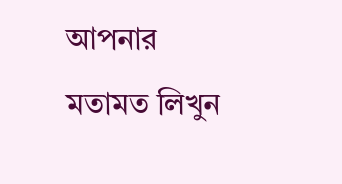আপনার মতামত লিখুন